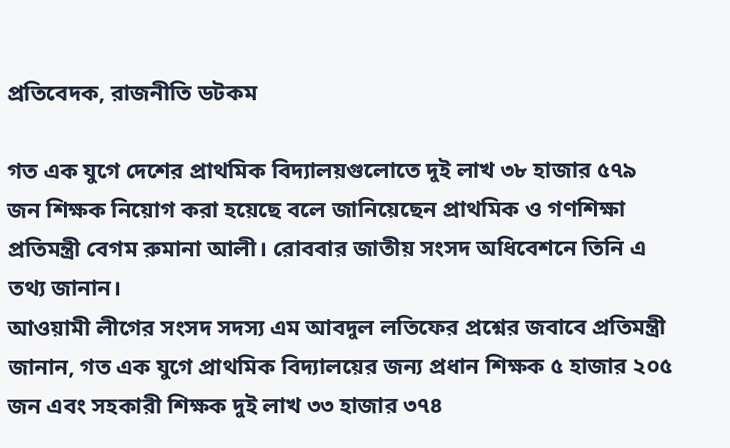প্রতিবেদক, রাজনীতি ডটকম

গত এক যুগে দেশের প্রাথমিক বিদ্যালয়গুলোতে দুই লাখ ৩৮ হাজার ৫৭৯ জন শিক্ষক নিয়োগ করা হয়েছে বলে জানিয়েছেন প্রাথমিক ও গণশিক্ষা প্রতিমন্ত্রী বেগম রুমানা আলী। রোববার জাতীয় সংসদ অধিবেশনে তিনি এ তথ্য জানান।
আওয়ামী লীগের সংসদ সদস্য এম আবদুল লতিফের প্রশ্নের জবাবে প্রতিমন্ত্রী জানান, গত এক যুগে প্রাথমিক বিদ্যালয়ের জন্য প্রধান শিক্ষক ৫ হাজার ২০৫ জন এবং সহকারী শিক্ষক দুই লাখ ৩৩ হাজার ৩৭৪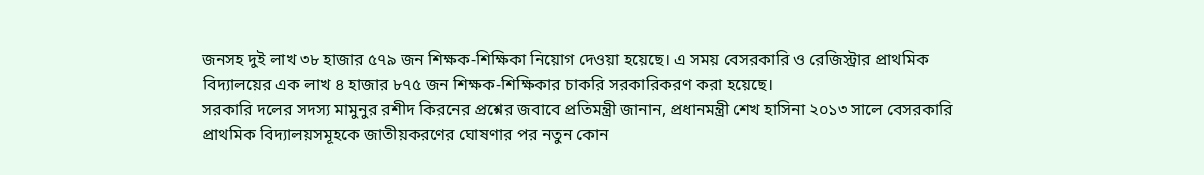জনসহ দুই লাখ ৩৮ হাজার ৫৭৯ জন শিক্ষক-শিক্ষিকা নিয়োগ দেওয়া হয়েছে। এ সময় বেসরকারি ও রেজিস্ট্রার প্রাথমিক বিদ্যালয়ের এক লাখ ৪ হাজার ৮৭৫ জন শিক্ষক-শিক্ষিকার চাকরি সরকারিকরণ করা হয়েছে।
সরকারি দলের সদস্য মামুনুর রশীদ কিরনের প্রশ্নের জবাবে প্রতিমন্ত্রী জানান, প্রধানমন্ত্রী শেখ হাসিনা ২০১৩ সালে বেসরকারি প্রাথমিক বিদ্যালয়সমূহকে জাতীয়করণের ঘোষণার পর নতুন কোন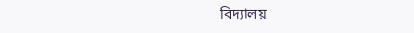বিদ্যালয়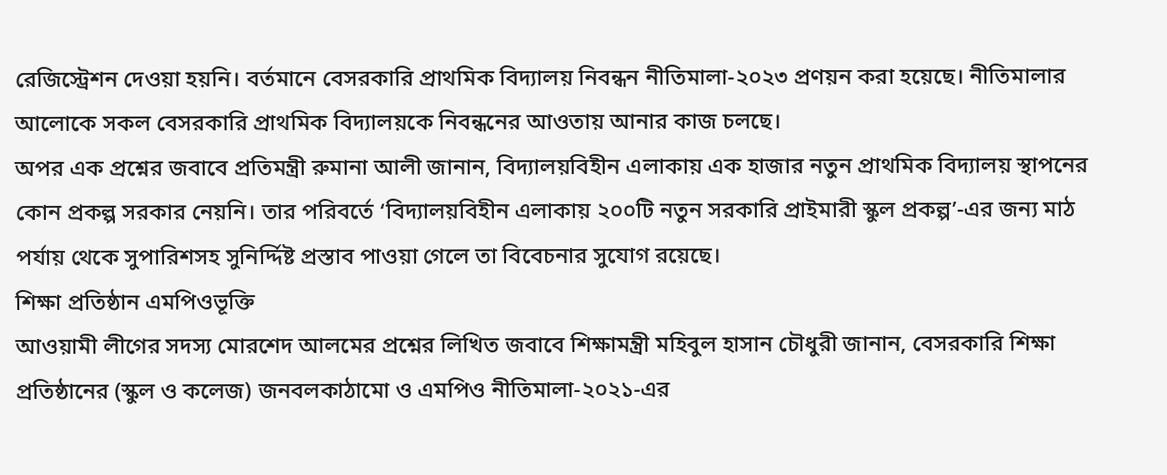রেজিস্ট্রেশন দেওয়া হয়নি। বর্তমানে বেসরকারি প্রাথমিক বিদ্যালয় নিবন্ধন নীতিমালা-২০২৩ প্রণয়ন করা হয়েছে। নীতিমালার আলোকে সকল বেসরকারি প্রাথমিক বিদ্যালয়কে নিবন্ধনের আওতায় আনার কাজ চলছে।
অপর এক প্রশ্নের জবাবে প্রতিমন্ত্রী রুমানা আলী জানান, বিদ্যালয়বিহীন এলাকায় এক হাজার নতুন প্রাথমিক বিদ্যালয় স্থাপনের কোন প্রকল্প সরকার নেয়নি। তার পরিবর্তে ‘বিদ্যালয়বিহীন এলাকায় ২০০টি নতুন সরকারি প্রাইমারী স্কুল প্রকল্প’-এর জন্য মাঠ পর্যায় থেকে সুপারিশসহ সুনির্দ্দিষ্ট প্রস্তাব পাওয়া গেলে তা বিবেচনার সুযোগ রয়েছে।
শিক্ষা প্রতিষ্ঠান এমপিওভূক্তি
আওয়ামী লীগের সদস্য মোরশেদ আলমের প্রশ্নের লিখিত জবাবে শিক্ষামন্ত্রী মহিবুল হাসান চৌধুরী জানান, বেসরকারি শিক্ষা প্রতিষ্ঠানের (স্কুল ও কলেজ) জনবলকাঠামো ও এমপিও নীতিমালা-২০২১-এর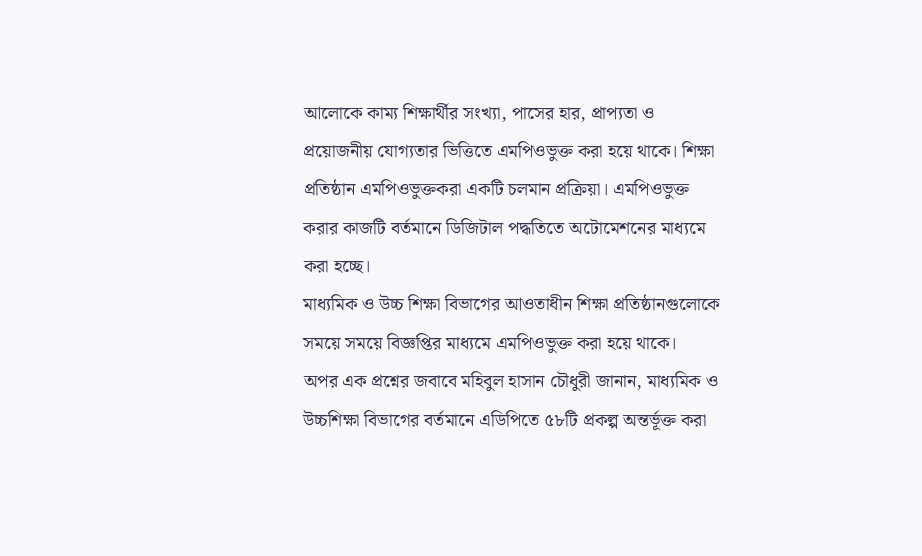আলোকে কাম্য শিক্ষার্থীর সংখ্যা, পাসের হার, প্রাপ্যতা ও প্রয়োজনীয় যোগ্যতার ভিত্তিতে এমপিওভুক্ত করা হয়ে থাকে। শিক্ষা প্রতিষ্ঠান এমপিওভুক্তকরা একটি চলমান প্রক্রিয়া। এমপিওভুক্ত করার কাজটি বর্তমানে ডিজিটাল পদ্ধতিতে অটোমেশনের মাধ্যমে করা হচ্ছে।
মাধ্যমিক ও উচ্চ শিক্ষা বিভাগের আওতাধীন শিক্ষা প্রতিষ্ঠানগুলোকে সময়ে সময়ে বিজ্ঞপ্তির মাধ্যমে এমপিওভুক্ত করা হয়ে থাকে।
অপর এক প্রশ্নের জবাবে মহিবুল হাসান চৌধুরী জানান, মাধ্যমিক ও উচ্চশিক্ষা বিভাগের বর্তমানে এডিপিতে ৫৮টি প্রকল্প অন্তর্ভূক্ত করা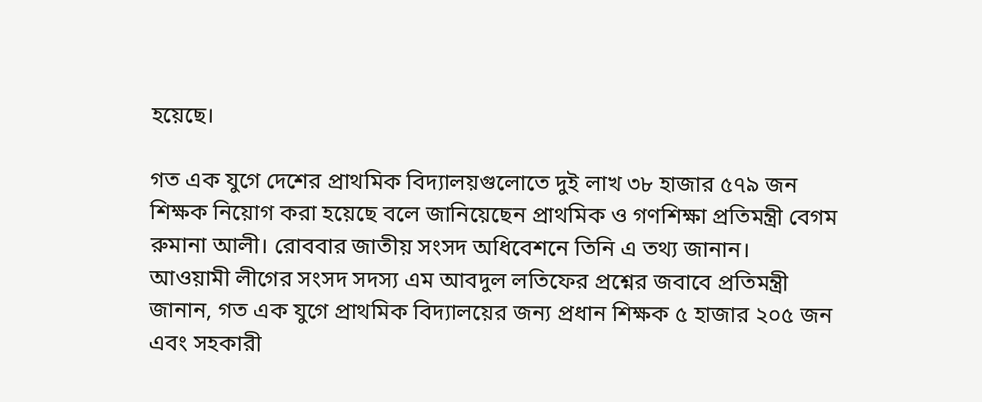হয়েছে।

গত এক যুগে দেশের প্রাথমিক বিদ্যালয়গুলোতে দুই লাখ ৩৮ হাজার ৫৭৯ জন শিক্ষক নিয়োগ করা হয়েছে বলে জানিয়েছেন প্রাথমিক ও গণশিক্ষা প্রতিমন্ত্রী বেগম রুমানা আলী। রোববার জাতীয় সংসদ অধিবেশনে তিনি এ তথ্য জানান।
আওয়ামী লীগের সংসদ সদস্য এম আবদুল লতিফের প্রশ্নের জবাবে প্রতিমন্ত্রী জানান, গত এক যুগে প্রাথমিক বিদ্যালয়ের জন্য প্রধান শিক্ষক ৫ হাজার ২০৫ জন এবং সহকারী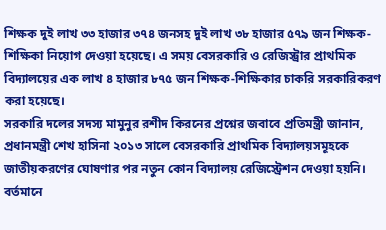শিক্ষক দুই লাখ ৩৩ হাজার ৩৭৪ জনসহ দুই লাখ ৩৮ হাজার ৫৭৯ জন শিক্ষক-শিক্ষিকা নিয়োগ দেওয়া হয়েছে। এ সময় বেসরকারি ও রেজিস্ট্রার প্রাথমিক বিদ্যালয়ের এক লাখ ৪ হাজার ৮৭৫ জন শিক্ষক-শিক্ষিকার চাকরি সরকারিকরণ করা হয়েছে।
সরকারি দলের সদস্য মামুনুর রশীদ কিরনের প্রশ্নের জবাবে প্রতিমন্ত্রী জানান, প্রধানমন্ত্রী শেখ হাসিনা ২০১৩ সালে বেসরকারি প্রাথমিক বিদ্যালয়সমূহকে জাতীয়করণের ঘোষণার পর নতুন কোন বিদ্যালয় রেজিস্ট্রেশন দেওয়া হয়নি। বর্তমানে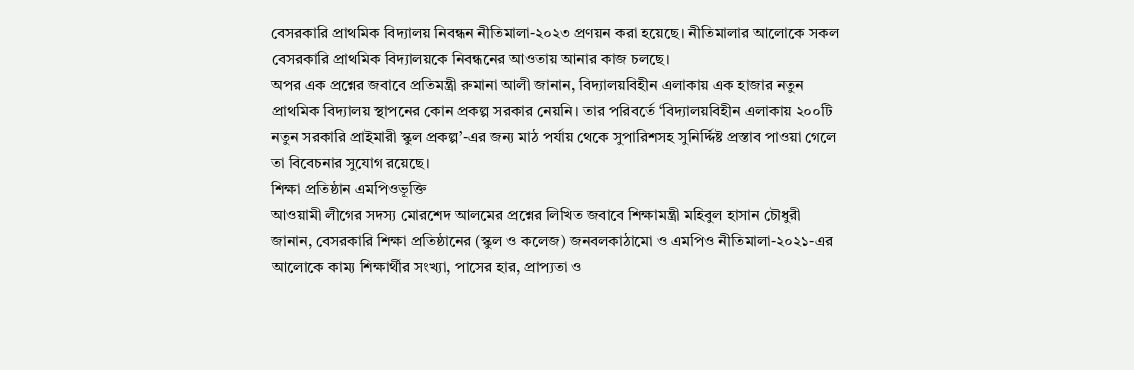বেসরকারি প্রাথমিক বিদ্যালয় নিবন্ধন নীতিমালা-২০২৩ প্রণয়ন করা হয়েছে। নীতিমালার আলোকে সকল বেসরকারি প্রাথমিক বিদ্যালয়কে নিবন্ধনের আওতায় আনার কাজ চলছে।
অপর এক প্রশ্নের জবাবে প্রতিমন্ত্রী রুমানা আলী জানান, বিদ্যালয়বিহীন এলাকায় এক হাজার নতুন প্রাথমিক বিদ্যালয় স্থাপনের কোন প্রকল্প সরকার নেয়নি। তার পরিবর্তে ‘বিদ্যালয়বিহীন এলাকায় ২০০টি নতুন সরকারি প্রাইমারী স্কুল প্রকল্প’-এর জন্য মাঠ পর্যায় থেকে সুপারিশসহ সুনির্দ্দিষ্ট প্রস্তাব পাওয়া গেলে তা বিবেচনার সুযোগ রয়েছে।
শিক্ষা প্রতিষ্ঠান এমপিওভূক্তি
আওয়ামী লীগের সদস্য মোরশেদ আলমের প্রশ্নের লিখিত জবাবে শিক্ষামন্ত্রী মহিবুল হাসান চৌধুরী জানান, বেসরকারি শিক্ষা প্রতিষ্ঠানের (স্কুল ও কলেজ) জনবলকাঠামো ও এমপিও নীতিমালা-২০২১-এর আলোকে কাম্য শিক্ষার্থীর সংখ্যা, পাসের হার, প্রাপ্যতা ও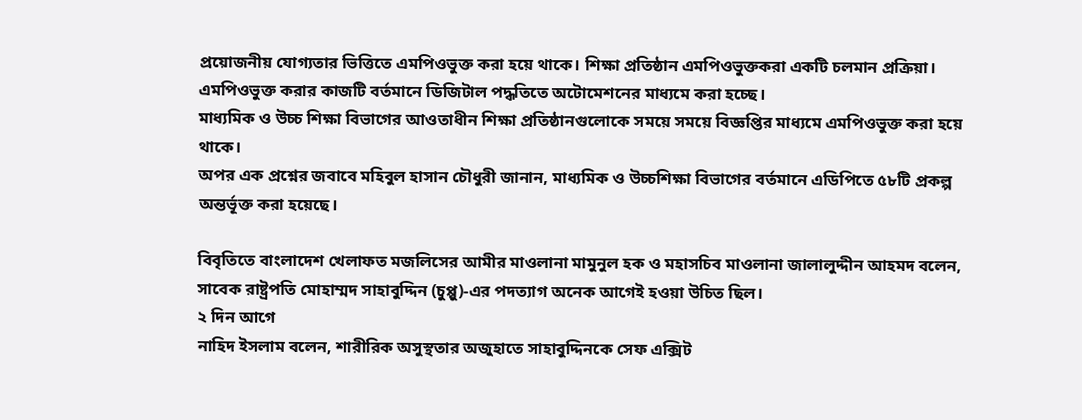প্রয়োজনীয় যোগ্যতার ভিত্তিতে এমপিওভুক্ত করা হয়ে থাকে। শিক্ষা প্রতিষ্ঠান এমপিওভুক্তকরা একটি চলমান প্রক্রিয়া। এমপিওভুক্ত করার কাজটি বর্তমানে ডিজিটাল পদ্ধতিতে অটোমেশনের মাধ্যমে করা হচ্ছে।
মাধ্যমিক ও উচ্চ শিক্ষা বিভাগের আওতাধীন শিক্ষা প্রতিষ্ঠানগুলোকে সময়ে সময়ে বিজ্ঞপ্তির মাধ্যমে এমপিওভুক্ত করা হয়ে থাকে।
অপর এক প্রশ্নের জবাবে মহিবুল হাসান চৌধুরী জানান, মাধ্যমিক ও উচ্চশিক্ষা বিভাগের বর্তমানে এডিপিতে ৫৮টি প্রকল্প অন্তর্ভূক্ত করা হয়েছে।

বিবৃতিতে বাংলাদেশ খেলাফত মজলিসের আমীর মাওলানা মামুনুল হক ও মহাসচিব মাওলানা জালালুদ্দীন আহমদ বলেন, সাবেক রাষ্ট্রপতি মোহাম্মদ সাহাবুদ্দিন (চুপ্পু)-এর পদত্যাগ অনেক আগেই হওয়া উচিত ছিল।
২ দিন আগে
নাহিদ ইসলাম বলেন, শারীরিক অসুস্থতার অজুহাতে সাহাবুদ্দিনকে সেফ এক্সিট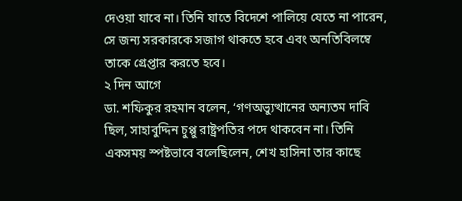দেওয়া যাবে না। তিনি যাতে বিদেশে পালিয়ে যেতে না পারেন, সে জন্য সরকারকে সজাগ থাকতে হবে এবং অনতিবিলম্বে তাকে গ্রেপ্তার করতে হবে।
২ দিন আগে
ডা. শফিকুর রহমান বলেন, ‘গণঅভ্যুত্থানের অন্যতম দাবি ছিল, সাহাবুদ্দিন চুপ্পু রাষ্ট্রপতির পদে থাকবেন না। তিনি একসময় স্পষ্টভাবে বলেছিলেন, শেখ হাসিনা তার কাছে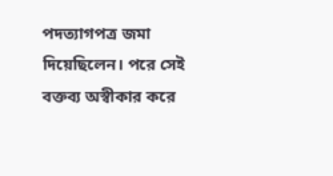পদত্যাগপত্র জমা দিয়েছিলেন। পরে সেই বক্তব্য অস্বীকার করে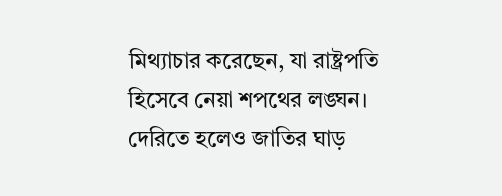মিথ্যাচার করেছেন, যা রাষ্ট্রপতি হিসেবে নেয়া শপথের লঙ্ঘন। দেরিতে হলেও জাতির ঘাড়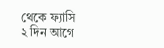থেকে ফ্যাসি
২ দিন আগে